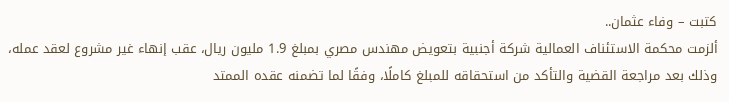كتبت – وفاء عثمان..
ألزمت محكمة الاستئناف العمالية شركة أجنبية بتعويض مهندس مصري بمبلغ 1.9 مليون ريال، عقب إنهاء غير مشروع لعقد عمله، وذلك بعد مراجعة القضية والتأكد من استحقاقه للمبلغ كاملًا، وفقًا لما تضمنه عقده الممتد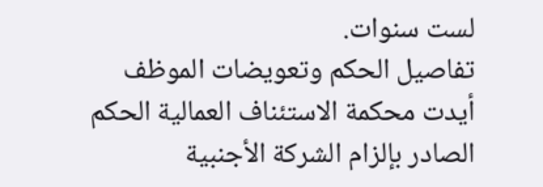لست سنوات.
تفاصيل الحكم وتعويضات الموظف
أيدت محكمة الاستئناف العمالية الحكم الصادر بإلزام الشركة الأجنبية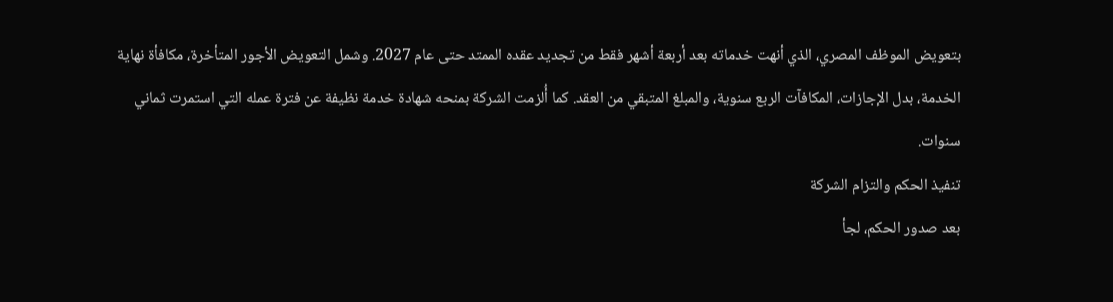بتعويض الموظف المصري، الذي أنهت خدماته بعد أربعة أشهر فقط من تجديد عقده الممتد حتى عام 2027. وشمل التعويض الأجور المتأخرة، مكافأة نهاية الخدمة، بدل الإجازات، المكافآت الربع سنوية، والمبلغ المتبقي من العقد. كما أُلزمت الشركة بمنحه شهادة خدمة نظيفة عن فترة عمله التي استمرت ثماني سنوات.
تنفيذ الحكم والتزام الشركة
بعد صدور الحكم، لجأ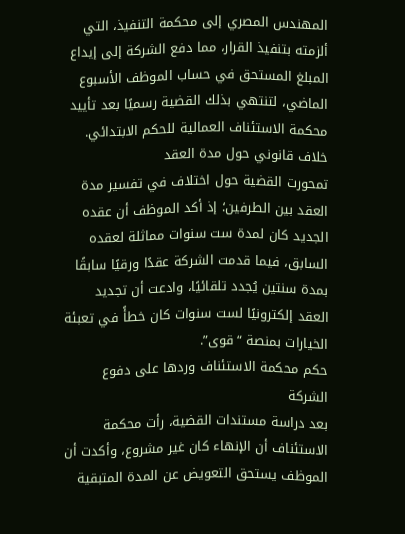المهندس المصري إلى محكمة التنفيذ، التي ألزمته بتنفيذ القرار، مما دفع الشركة إلى إيداع المبلغ المستحق في حساب الموظف الأسبوع الماضي، لتنتهي بذلك القضية رسميًا بعد تأييد محكمة الاستئناف العمالية للحكم الابتدائي.
خلاف قانوني حول مدة العقد
تمحورت القضية حول اختلاف في تفسير مدة العقد بين الطرفين؛ إذ أكد الموظف أن عقده الجديد كان لمدة ست سنوات مماثلة لعقده السابق، فيما قدمت الشركة عقدًا ورقيًا سابقًا بمدة سنتين يُجدد تلقائيًا، وادعت أن تجديد العقد إلكترونيًا لست سنوات كان خطأً في تعبئة الخيارات بمنصة “قوى”.
حكم محكمة الاستئناف وردها على دفوع الشركة
بعد دراسة مستندات القضية، رأت محكمة الاستئناف أن الإنهاء كان غير مشروع، وأكدت أن الموظف يستحق التعويض عن المدة المتبقية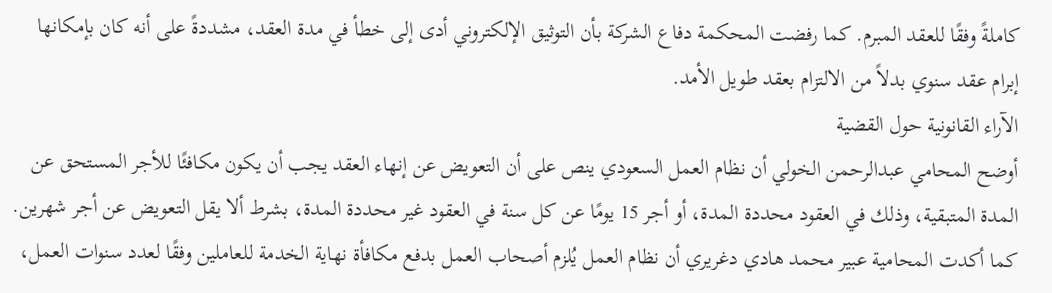كاملةً وفقًا للعقد المبرم. كما رفضت المحكمة دفاع الشركة بأن التوثيق الإلكتروني أدى إلى خطأ في مدة العقد، مشددةً على أنه كان بإمكانها إبرام عقد سنوي بدلاً من الالتزام بعقد طويل الأمد.
الآراء القانونية حول القضية
أوضح المحامي عبدالرحمن الخولي أن نظام العمل السعودي ينص على أن التعويض عن إنهاء العقد يجب أن يكون مكافئًا للأجر المستحق عن المدة المتبقية، وذلك في العقود محددة المدة، أو أجر 15 يومًا عن كل سنة في العقود غير محددة المدة، بشرط ألا يقل التعويض عن أجر شهرين.
كما أكدت المحامية عبير محمد هادي دغريري أن نظام العمل يُلزم أصحاب العمل بدفع مكافأة نهاية الخدمة للعاملين وفقًا لعدد سنوات العمل،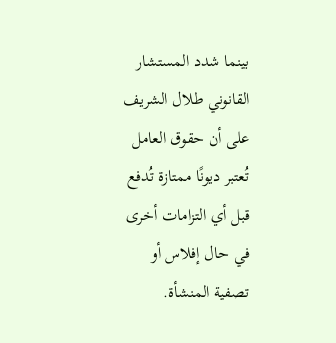بينما شدد المستشار القانوني طلال الشريف على أن حقوق العامل تُعتبر ديونًا ممتازة تُدفع قبل أي التزامات أخرى في حال إفلاس أو تصفية المنشأة.